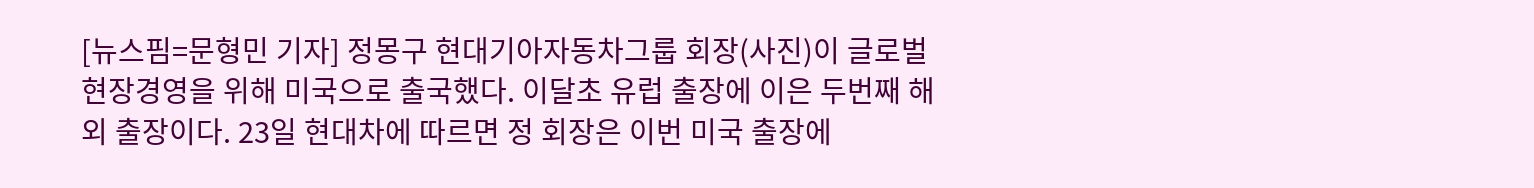[뉴스핌=문형민 기자] 정몽구 현대기아자동차그룹 회장(사진)이 글로벌 현장경영을 위해 미국으로 출국했다. 이달초 유럽 출장에 이은 두번째 해외 출장이다. 23일 현대차에 따르면 정 회장은 이번 미국 출장에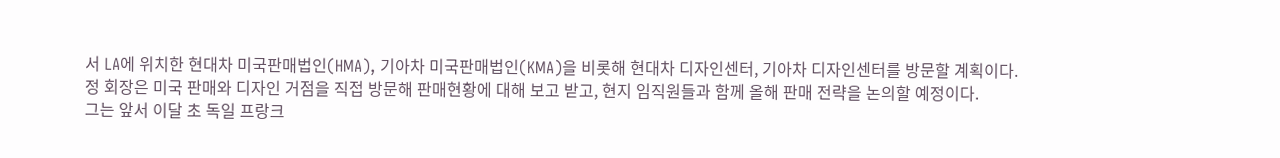서 LA에 위치한 현대차 미국판매법인(HMA), 기아차 미국판매법인(KMA)을 비롯해 현대차 디자인센터, 기아차 디자인센터를 방문할 계획이다.
정 회장은 미국 판매와 디자인 거점을 직접 방문해 판매현황에 대해 보고 받고, 현지 임직원들과 함께 올해 판매 전략을 논의할 예정이다.
그는 앞서 이달 초 독일 프랑크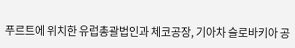푸르트에 위치한 유럽총괄법인과 체코공장, 기아차 슬로바키아 공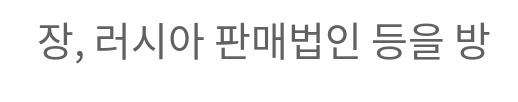장, 러시아 판매법인 등을 방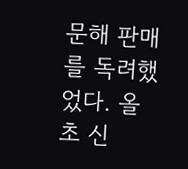문해 판매를 독려했었다. 올초 신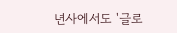년사에서도 '글로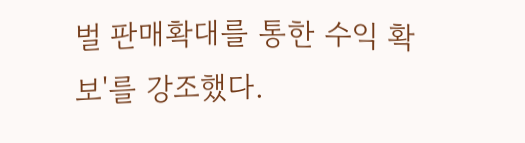벌 판매확대를 통한 수익 확보'를 강조했다.